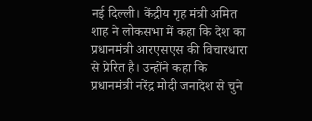नई दिल्ली। केंद्रीय गृह मंत्री अमित शाह ने लोकसभा में कहा कि देश का प्रधानमंत्री आरएसएस की विचारधारा से प्रेरित है। उन्होंने कहा कि प्रधानमंत्री नरेंद्र मोदी जनादेश से चुने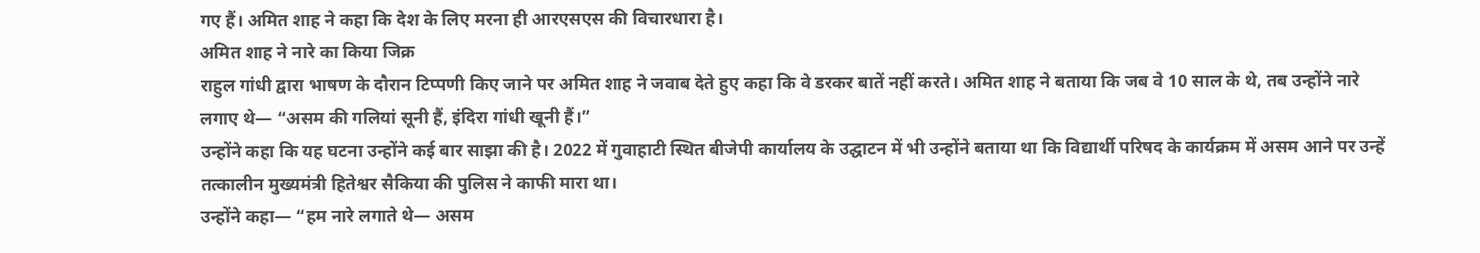गए हैं। अमित शाह ने कहा कि देश के लिए मरना ही आरएसएस की विचारधारा है।
अमित शाह ने नारे का किया जिक्र
राहुल गांधी द्वारा भाषण के दौरान टिप्पणी किए जाने पर अमित शाह ने जवाब देते हुए कहा कि वे डरकर बातें नहीं करते। अमित शाह ने बताया कि जब वे 10 साल के थे, तब उन्होंने नारे लगाए थे— “असम की गलियां सूनी हैं, इंदिरा गांधी खूनी हैं।”
उन्होंने कहा कि यह घटना उन्होंने कई बार साझा की है। 2022 में गुवाहाटी स्थित बीजेपी कार्यालय के उद्घाटन में भी उन्होंने बताया था कि विद्यार्थी परिषद के कार्यक्रम में असम आने पर उन्हें तत्कालीन मुख्यमंत्री हितेश्वर सैकिया की पुलिस ने काफी मारा था।
उन्होंने कहा— “हम नारे लगाते थे— असम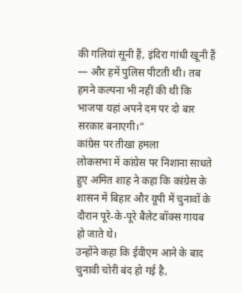की गलियां सूनी हैं, इंदिरा गांधी खूनी हैं — और हमें पुलिस पीटती थी। तब हमने कल्पना भी नहीं की थी कि भाजपा यहां अपने दम पर दो बार सरकार बनाएगी।”
कांग्रेस पर तीखा हमला
लोकसभा में कांग्रेस पर निशाना साधते हुए अमित शाह ने कहा कि कांग्रेस के शासन में बिहार और यूपी में चुनावों के दौरान पूरे-के-पूरे बैलेट बॉक्स गायब हो जाते थे।
उन्होंने कहा कि ईवीएम आने के बाद चुनावी चोरी बंद हो गई है,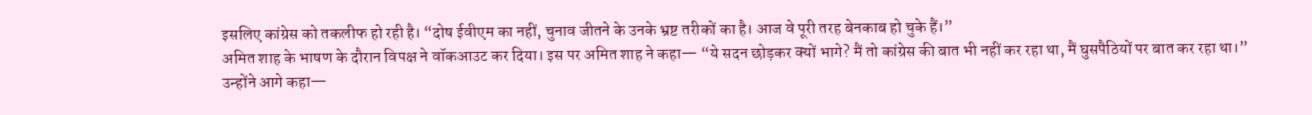इसलिए कांग्रेस को तकलीफ हो रही है। “दोष ईवीएम का नहीं, चुनाव जीतने के उनके भ्रष्ट तरीकों का है। आज वे पूरी तरह बेनकाब हो चुके हैं।”
अमित शाह के भाषण के दौरान विपक्ष ने वॉकआउट कर दिया। इस पर अमित शाह ने कहा— “ये सदन छोड़कर क्यों भागे? मैं तो कांग्रेस की बात भी नहीं कर रहा था, मैं घुसपैठियों पर बात कर रहा था।”
उन्होंने आगे कहा—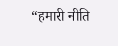“हमारी नीति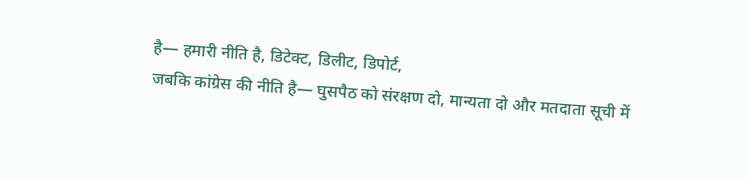है— हमारी नीति है, डिटेक्ट, डिलीट, डिपोर्ट,
जबकि कांग्रेस की नीति है— घुसपैठ को संरक्षण दो, मान्यता दो और मतदाता सूची में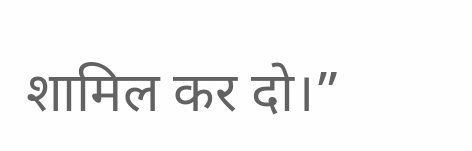शामिल कर दो।”